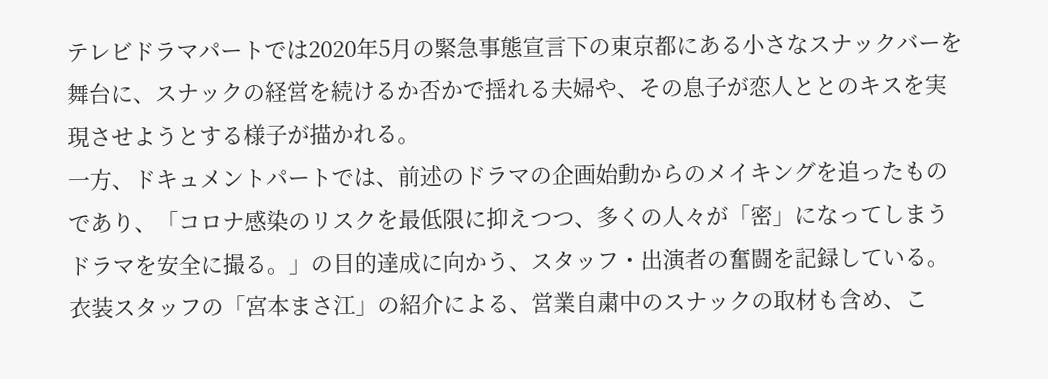テレビドラマパートでは2020年5月の緊急事態宣言下の東京都にある小さなスナックバーを舞台に、スナックの経営を続けるか否かで揺れる夫婦や、その息子が恋人ととのキスを実現させようとする様子が描かれる。
一方、ドキュメントパートでは、前述のドラマの企画始動からのメイキングを追ったものであり、「コロナ感染のリスクを最低限に抑えつつ、多くの人々が「密」になってしまうドラマを安全に撮る。」の目的達成に向かう、スタッフ・出演者の奮闘を記録している。
衣装スタッフの「宮本まさ江」の紹介による、営業自粛中のスナックの取材も含め、こ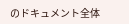のドキュメント全体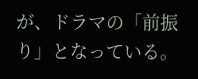が、ドラマの「前振り」となっている。